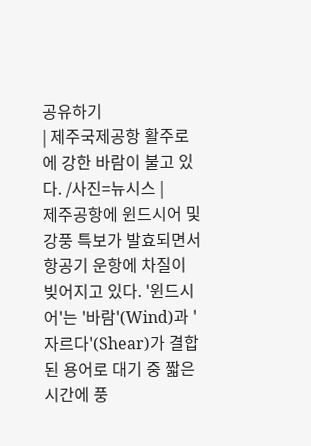공유하기
| 제주국제공항 활주로에 강한 바람이 불고 있다. /사진=뉴시스 |
제주공항에 윈드시어 및 강풍 특보가 발효되면서 항공기 운항에 차질이 빚어지고 있다. '윈드시어'는 '바람'(Wind)과 '자르다'(Shear)가 결합된 용어로 대기 중 짧은 시간에 풍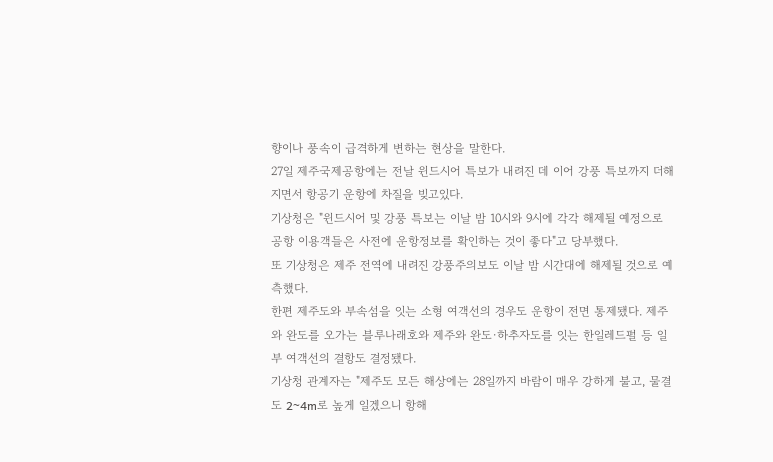향이나 풍속이 급격하게 변하는 현상을 말한다.
27일 제주국제공항에는 전날 윈드시어 특보가 내려진 데 이어 강풍 특보까지 더해지면서 항공기 운항에 차질을 빚고있다.
기상청은 "윈드시어 및 강풍 특보는 이날 밤 10시와 9시에 각각 해제될 예정으로 공항 이용객들은 사전에 운항정보를 확인하는 것이 좋다"고 당부했다.
또 기상청은 제주 전역에 내려진 강풍주의보도 이날 밤 시간대에 해제될 것으로 예측했다.
한편 제주도와 부속섬을 잇는 소형 여객선의 경우도 운항이 전면 통제됐다. 제주와 완도를 오가는 블루나래호와 제주와 완도·하추자도를 잇는 한일레드펄 등 일부 여객선의 결항도 결정됐다.
기상청 관계자는 "제주도 모든 해상에는 28일까지 바람이 매우 강하게 불고, 물결도 2~4m로 높게 일겠으니 항해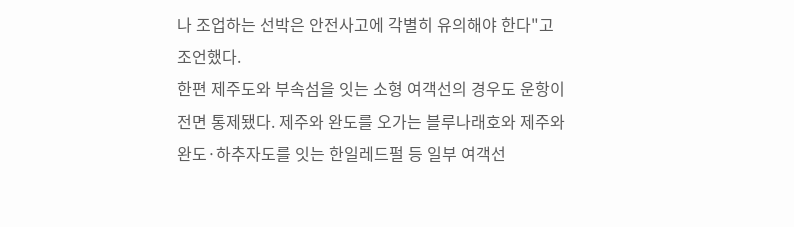나 조업하는 선박은 안전사고에 각별히 유의해야 한다"고 조언했다.
한편 제주도와 부속섬을 잇는 소형 여객선의 경우도 운항이 전면 통제됐다. 제주와 완도를 오가는 블루나래호와 제주와 완도·하추자도를 잇는 한일레드펄 등 일부 여객선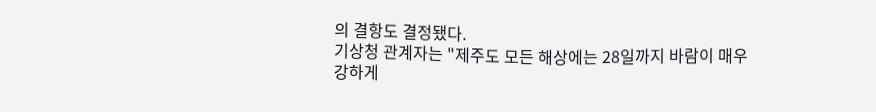의 결항도 결정됐다.
기상청 관계자는 "제주도 모든 해상에는 28일까지 바람이 매우 강하게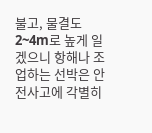불고, 물결도 2~4m로 높게 일겠으니 항해나 조업하는 선박은 안전사고에 각별히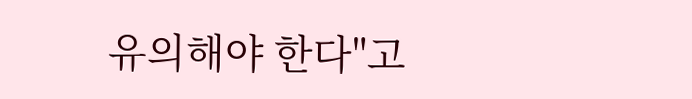유의해야 한다"고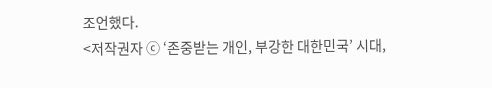조언했다.
<저작권자 ⓒ ‘존중받는 개인, 부강한 대한민국’ 시대,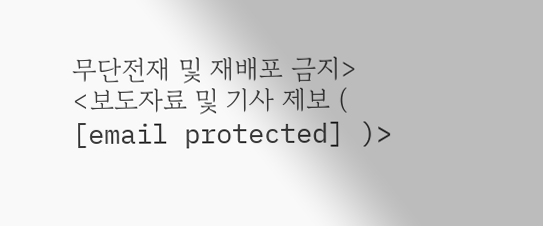무단전재 및 재배포 금지>
<보도자료 및 기사 제보 ( [email protected] )>